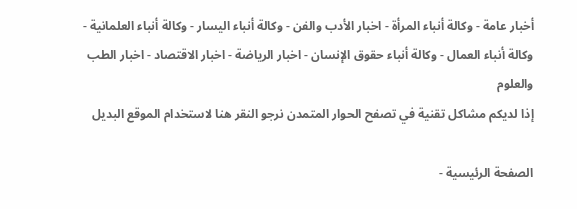أخبار عامة - وكالة أنباء المرأة - اخبار الأدب والفن - وكالة أنباء اليسار - وكالة أنباء العلمانية - وكالة أنباء العمال - وكالة أنباء حقوق الإنسان - اخبار الرياضة - اخبار الاقتصاد - اخبار الطب والعلوم
إذا لديكم مشاكل تقنية في تصفح الحوار المتمدن نرجو النقر هنا لاستخدام الموقع البديل

الصفحة الرئيسية -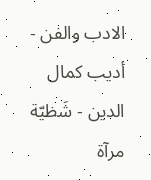الادب والفن - أديب كمال الدين - شَظيّة مرآة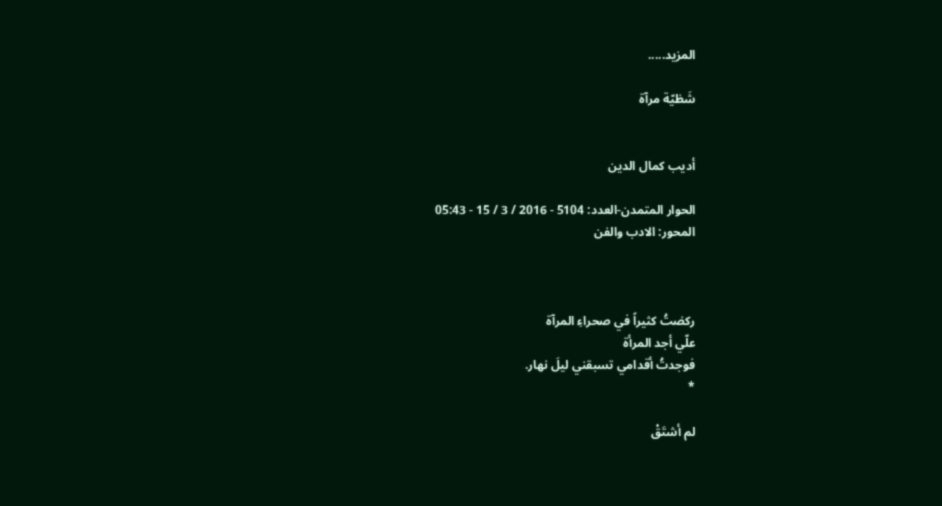المزيد.....

شَظيّة مرآة


أديب كمال الدين

الحوار المتمدن-العدد: 5104 - 2016 / 3 / 15 - 05:43
المحور: الادب والفن



ركضتُ كثيراً في صحراءِ المرآة
علّي أجد المرأة
فوجدتُ أقدامي تسبقني ليلَ نهار.
*

لم أشتَقْ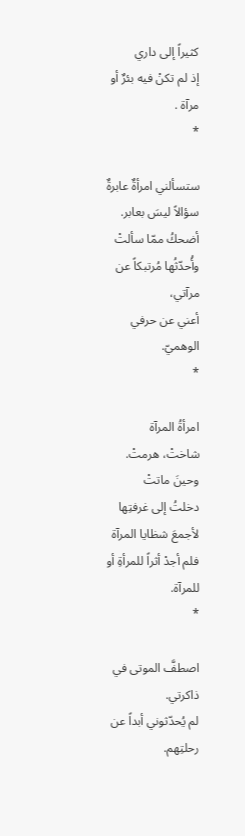كثيراً إلى داري
إذ لم تكنْ فيه بئرٌ أو مرآة .
*

ستسألني امرأةٌ عابرةٌ
سؤالاً ليسَ بعابر.
أضحكُ ممّا سألتْ
وأُحدّثُها مُرتبكاً عن مرآتي،
أعني عن حرفي الوهميّ.
*

امرأةُ المرآة
شاختْ، هرمتْ.
وحينَ ماتتْ
دخلتُ إلى غرفتِها
لأجمعَ شظايا المرآة
فلم أجدْ أثراً للمرأةِ أو للمرآة.
*

اصطفَّ الموتى في ذاكرتي.
لم يُحدّثوني أبداً عن رحلتِهم.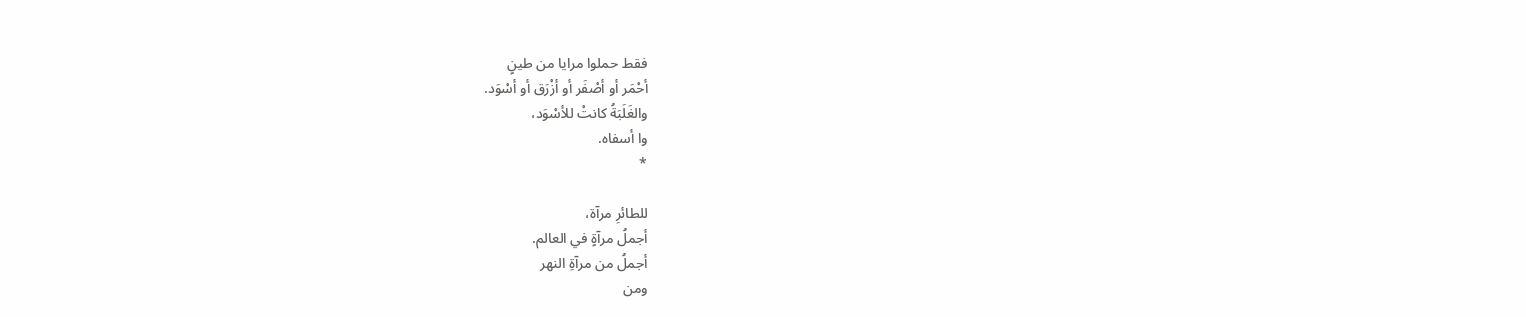فقط حملوا مرايا من طينٍ
أحْمَر أو أصْفَر أو أزْرَق أو أسْوَد.
والغَلَبَةُ كانتْ للأسْوَد،
وا أسفاه.
*

للطائرِ مرآة،
أجملُ مرآةٍ في العالم.
أجملُ من مرآةِ النهر
ومن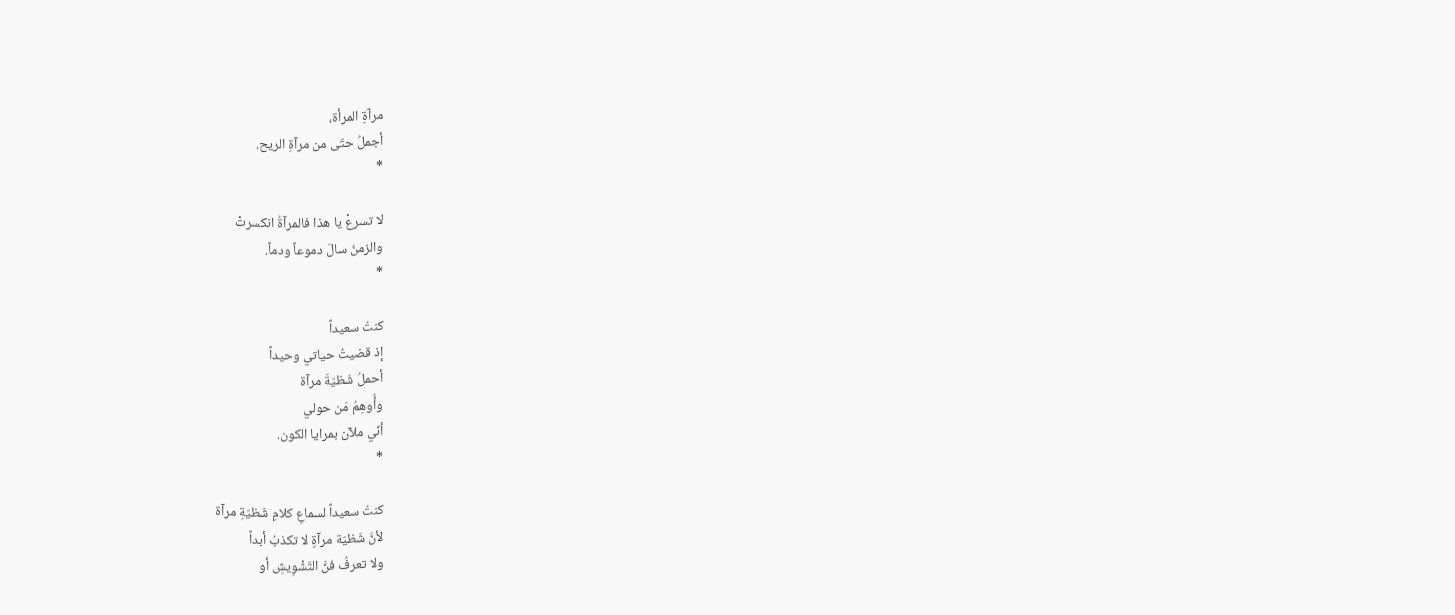مرآةِ المرأة،
أجملُ حتّى من مرآةِ الريح.
*

لا تسرعْ يا هذا فالمرآةُ انكسرتْ
والزمنُ سالَ دموعاً ودماً.
*

كنتُ سعيداً
إذ قضيتُ حياتي وحيداً
أحملُ شَظيّةَ مرآة
وأُوهِمُ مَن حولي
أنّي ملآن بمرايا الكون.
*

كنتُ سعيداً لسماعِ كلامِ شَظيّةِ مرآة
لأنَّ شَظيّة مرآةٍ لا تكذبُ أبداً
ولا تعرفُ فنَّ التّشْوِيشِ أو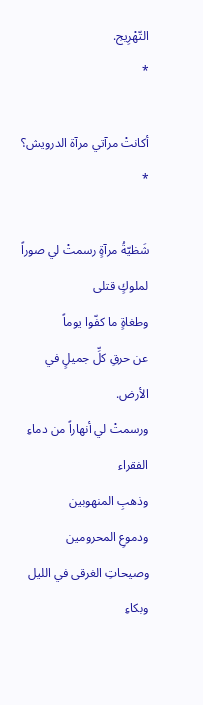التّهْرِيج.
*

أكانتْ مرآتي مرآة الدرويش؟
*

شَظيّةُ مرآةٍ رسمتْ لي صوراً لملوكٍ قتلى
وطغاةٍ ما كفّوا يوماً
عن حرقِ كلِّ جميلٍ في الأرض.
ورسمتْ لي أنهاراً من دماءِ الفقراء
وذهبِ المنهوبين
ودموعِ المحرومين
وصيحاتِ الغرقى في الليل
وبكاءِ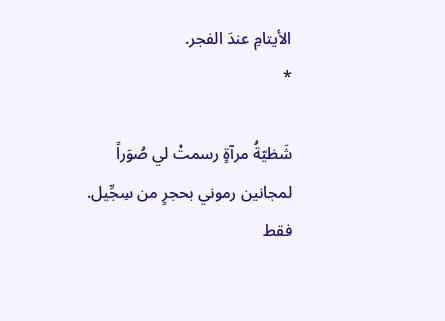الأيتامِ عندَ الفجر.
*

شَظيّةُ مرآةٍ رسمتْ لي صُوَراً
لمجانين رموني بحجرٍ من سِجِّيل.
فقط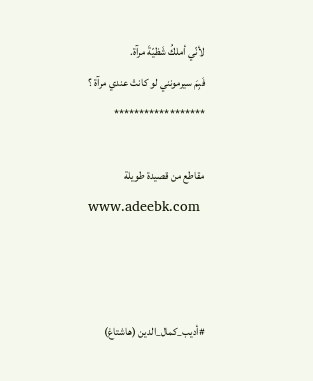لأنّي أملكُ شَظيّةَ مرآة.
فَبِمَ سيرمونني لو كانتْ عندي مرآة ؟
******************

مقاطع من قصيدة طويلة
www.adeebk.com



#أديب_كمال_الدين (هاشتاغ)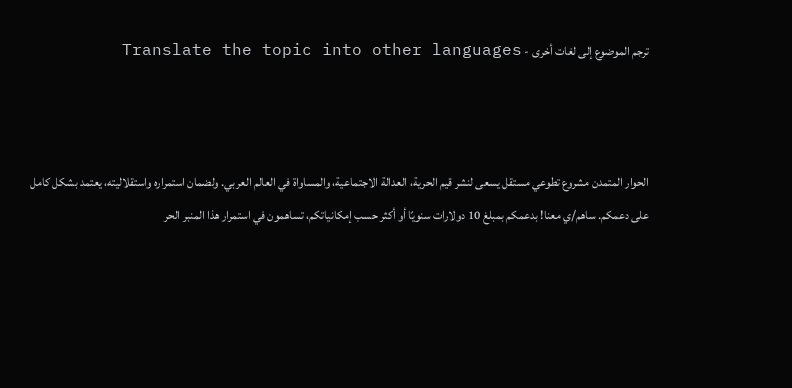ترجم الموضوع إلى لغات أخرى - Translate the topic into other languages



الحوار المتمدن مشروع تطوعي مستقل يسعى لنشر قيم الحرية، العدالة الاجتماعية، والمساواة في العالم العربي. ولضمان استمراره واستقلاليته، يعتمد بشكل كامل على دعمكم. ساهم/ي معنا! بدعمكم بمبلغ 10 دولارات سنويًا أو أكثر حسب إمكانياتكم، تساهمون في استمرار هذا المنبر الحر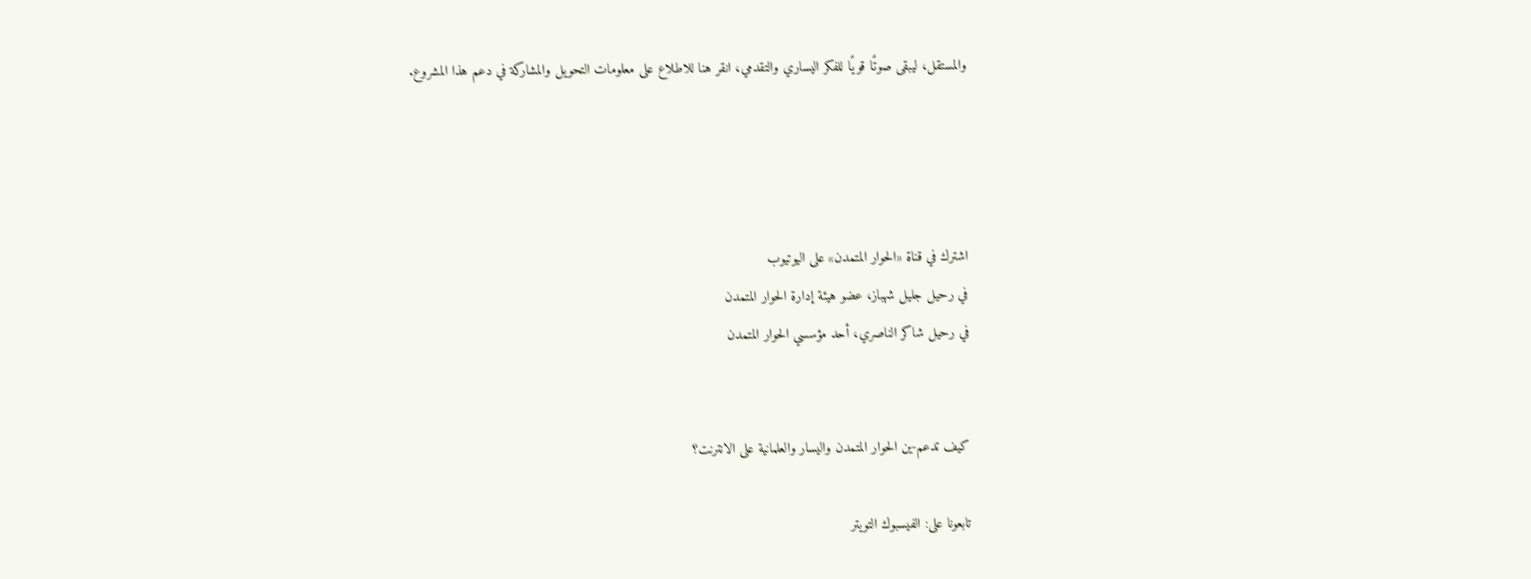والمستقل، ليبقى صوتًا قويًا للفكر اليساري والتقدمي، انقر هنا للاطلاع على معلومات التحويل والمشاركة في دعم هذا المشروع.




اشترك في قناة «الحوار المتمدن» على اليوتيوب
في رحيل جليل شهباز، عضو هيئة إدارة الحوار المتمدن
في رحيل شاكر الناصري، أحد مؤسسي الحوار المتمدن


كيف تدعم-ين الحوار المتمدن واليسار والعلمانية على الانترنت؟

تابعونا على: الفيسبوك التويتر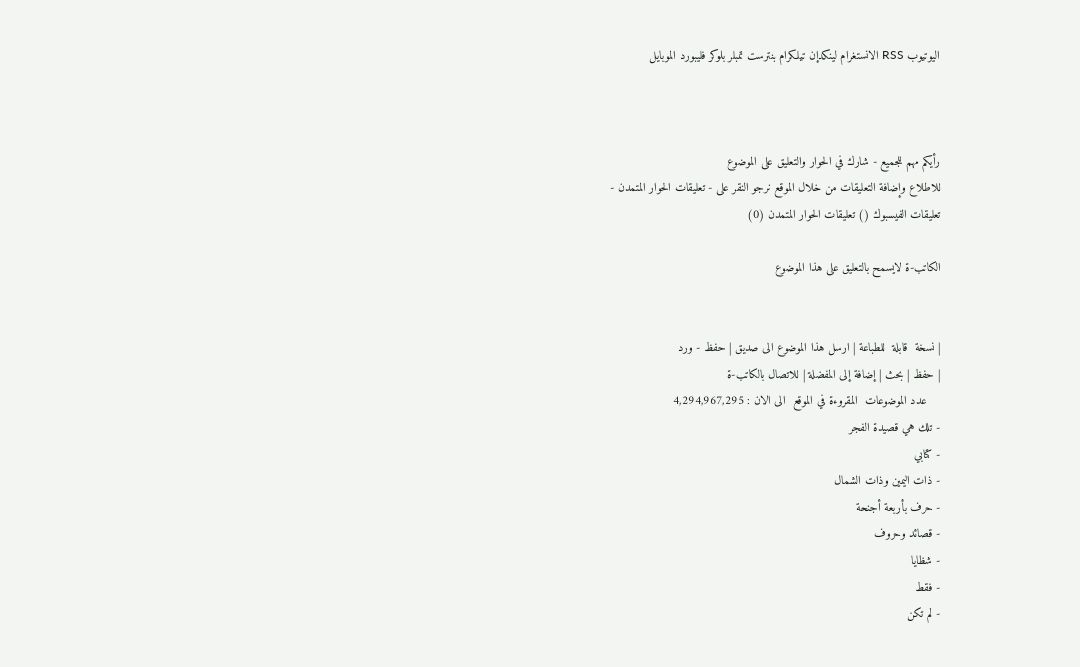اليوتيوب RSS الانستغرام لينكدإن تيلكرام بنترست تمبلر بلوكر فليبورد الموبايل



رأيكم مهم للجميع - شارك في الحوار والتعليق على الموضوع
للاطلاع وإضافة التعليقات من خلال الموقع نرجو النقر على - تعليقات الحوار المتمدن -
تعليقات الفيسبوك () تعليقات الحوار المتمدن (0)

الكاتب-ة لايسمح بالتعليق على هذا الموضوع


| نسخة  قابلة  للطباعة | ارسل هذا الموضوع الى صديق | حفظ - ورد
| حفظ | بحث | إضافة إلى المفضلة | للاتصال بالكاتب-ة
    عدد الموضوعات  المقروءة في الموقع  الى الان : 4,294,967,295
- تلك هي قصيدة الفجر
- كتابي
- ذات اليمين وذات الشمال
- حرف بأربعة أجنحة
- قصائد وحروف
- شظايا
- فقط
- لم تكن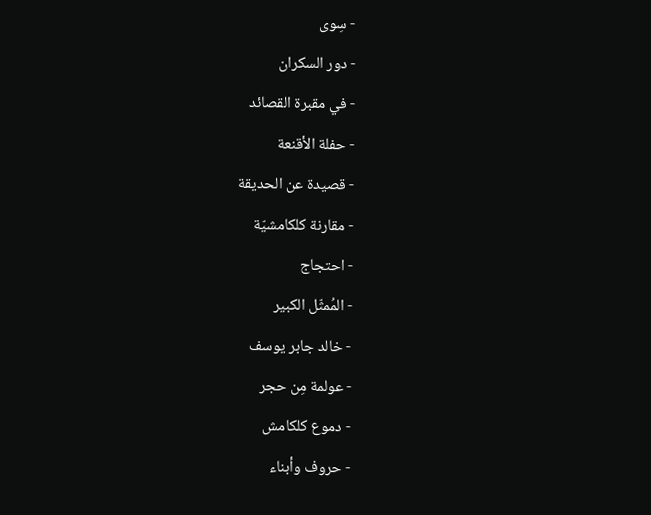- سِوى
- دور السكران
- في مقبرة القصائد
- حفلة الأقنعة
- قصيدة عن الحديقة
- مقارنة كلكامشيّة
- احتجاج
- المُمثّل الكبير
- خالد جابر يوسف
- عولمة مِن حجر
- دموع كلكامش
- حروف وأبناء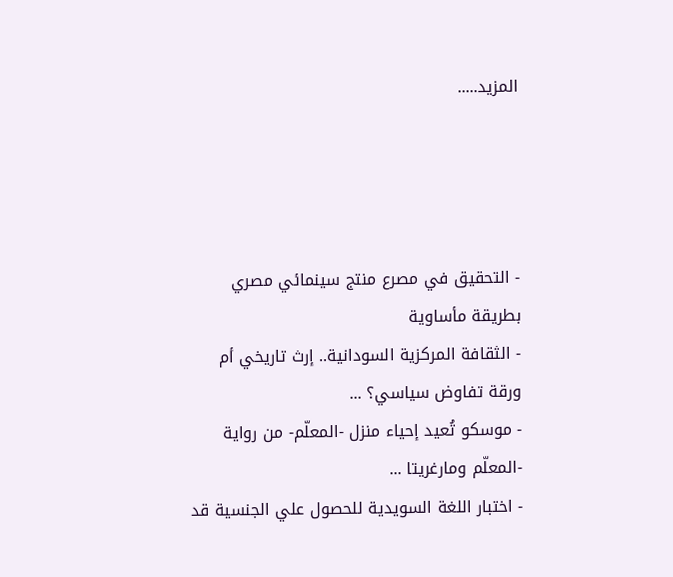المزيد.....




- التحقيق في مصرع منتج سينمائي مصري بطريقة مأساوية
- الثقافة المركزية السودانية.. إرث تاريخي أم ورقة تفاوض سياسي؟ ...
- موسكو تُعيد إحياء منزل -المعلّم- من رواية -المعلّم ومارغريتا ...
- اختبار اللغة السويدية للحصول علي الجنسية قد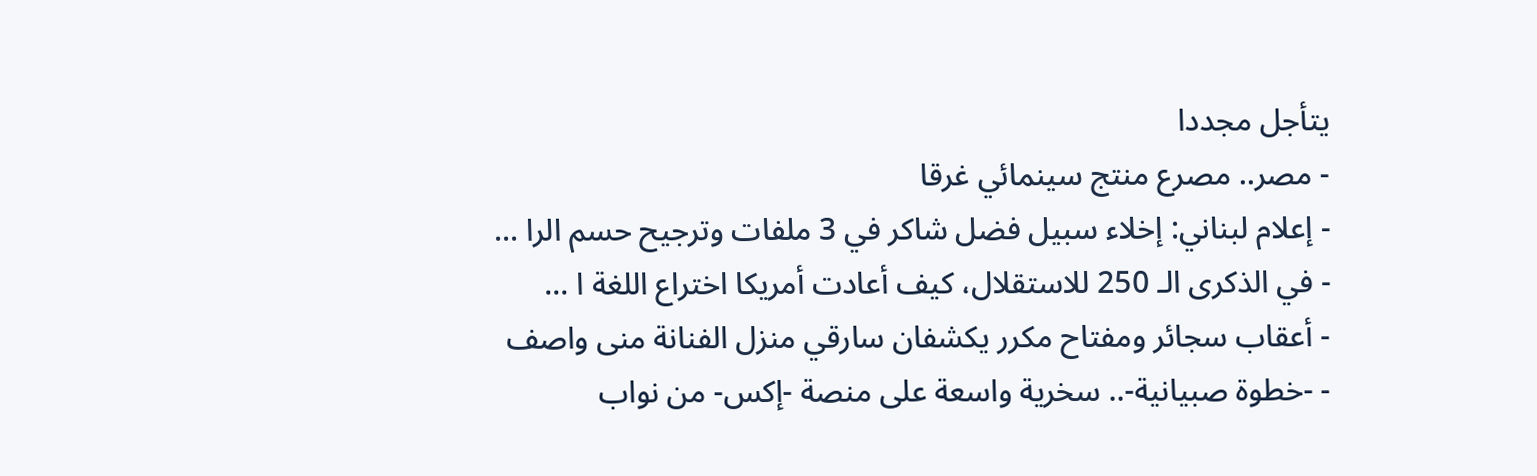يتأجل مجددا
- مصر.. مصرع منتج سينمائي غرقا
- إعلام لبناني: إخلاء سبيل فضل شاكر في 3 ملفات وترجيح حسم الرا ...
- في الذكرى الـ 250 للاستقلال، كيف أعادت أمريكا اختراع اللغة ا ...
- أعقاب سجائر ومفتاح مكرر يكشفان سارقي منزل الفنانة منى واصف
- -خطوة صبيانية-.. سخرية واسعة على منصة -إكس- من نواب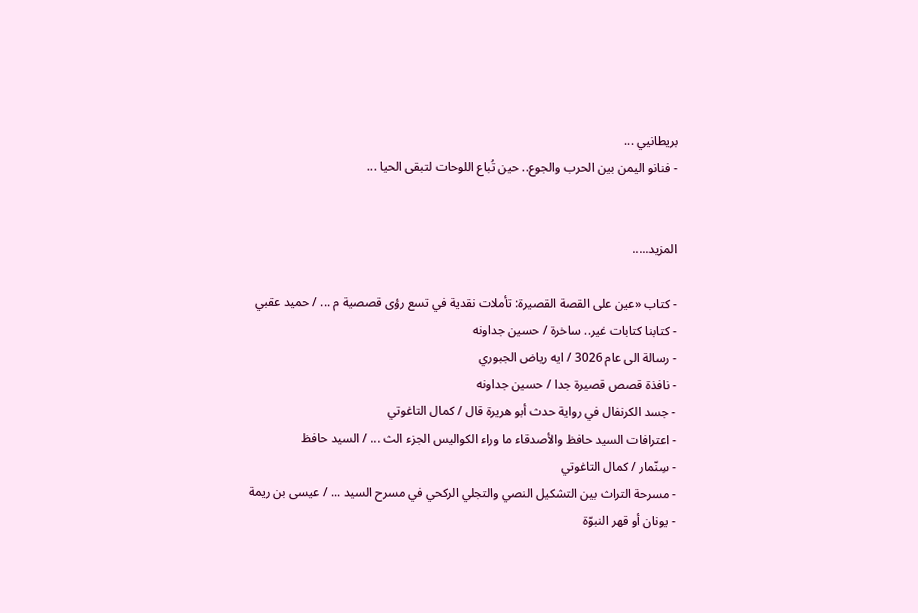بريطانيي ...
- فنانو اليمن بين الحرب والجوع.. حين تُباع اللوحات لتبقى الحيا ...


المزيد.....

- كتاب «عين على القصة القصيرة: تأملات نقدية في تسع رؤى قصصية م ... / حميد عقبي
- كتابنا كتابات غير.. ساخرة / حسين جداونه
- رسالة الى عام 3026 / ايه رياض الجبوري
- نافذة قصص قصيرة جدا / حسين جداونه
- جسد الكرنفال في رواية حدث أبو هريرة قال / كمال التاغوتي
- اعترافات السيد حافظ والأصدقاء ما وراء الكواليس الجزء الث ... / السيد حافظ
- سِنّمار / كمال التاغوتي
- مسرحة التراث بين التشكيل النصي والتجلي الركحي في مسرح السيد ... / عيسى بن ريمة
- يونان أو قهر النبوّة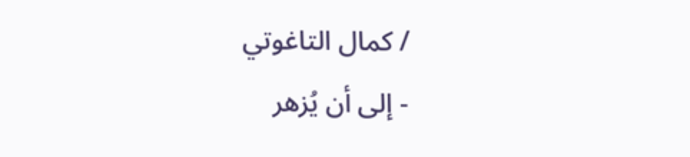/ كمال التاغوتي
- إلى أن يُزهر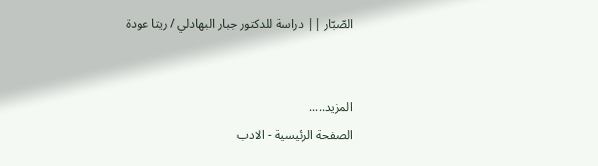الصّبّار || دراسة للدكتور جبار البهادلي / ريتا عودة


المزيد.....
الصفحة الرئيسية - الادب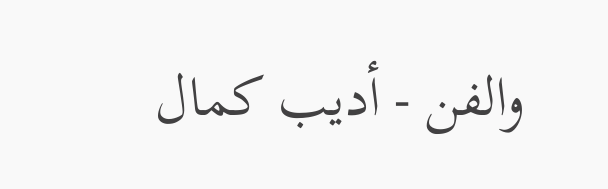والفن - أديب كمال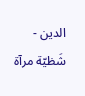الدين - شَظيّة مرآة